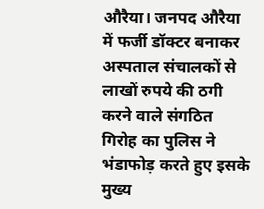औरैया। जनपद औरैया में फर्जी डॉक्टर बनाकर अस्पताल संचालकों से लाखों रुपये की ठगी करने वाले संगठित गिरोह का पुलिस ने भंडाफोड़ करते हुए इसके मुख्य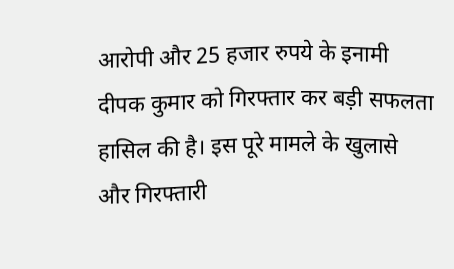आरोपी और 25 हजार रुपये के इनामी दीपक कुमार को गिरफ्तार कर बड़ी सफलता हासिल की है। इस पूरे मामले के खुलासे और गिरफ्तारी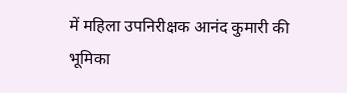में महिला उपनिरीक्षक आनंद कुमारी की भूमिका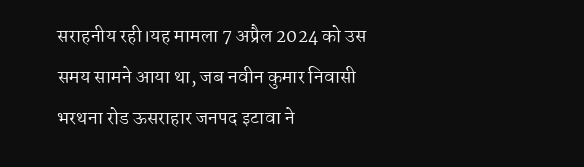सराहनीय रही।यह मामला 7 अप्रैल 2024 को उस समय सामने आया था, जब नवीन कुमार निवासी भरथना रोड ऊसराहार जनपद इटावा ने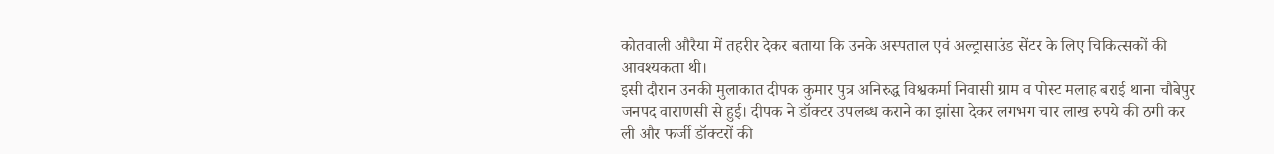कोतवाली औरैया में तहरीर देकर बताया कि उनके अस्पताल एवं अल्ट्रासाउंड सेंटर के लिए चिकित्सकों की आवश्यकता थी।
इसी दौरान उनकी मुलाकात दीपक कुमार पुत्र अनिरुद्ध विश्वकर्मा निवासी ग्राम व पोस्ट मलाह बराई थाना चौबेपुर जनपद वाराणसी से हुई। दीपक ने डॉक्टर उपलब्ध कराने का झांसा देकर लगभग चार लाख रुपये की ठगी कर ली और फर्जी डॉक्टरों की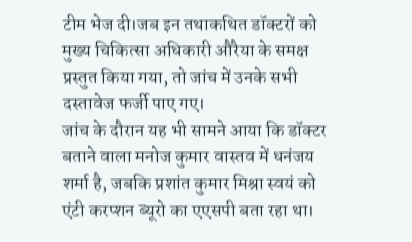टीम भेज दी।जब इन तथाकथित डॉक्टरों को मुख्य चिकित्सा अधिकारी औरैया के समक्ष प्रस्तुत किया गया, तो जांच में उनके सभी दस्तावेज फर्जी पाए गए।
जांच के दौरान यह भी सामने आया कि डॉक्टर बताने वाला मनोज कुमार वास्तव में धनंजय शर्मा है, जबकि प्रशांत कुमार मिश्रा स्वयं को एंटी करप्शन ब्यूरो का एएसपी बता रहा था।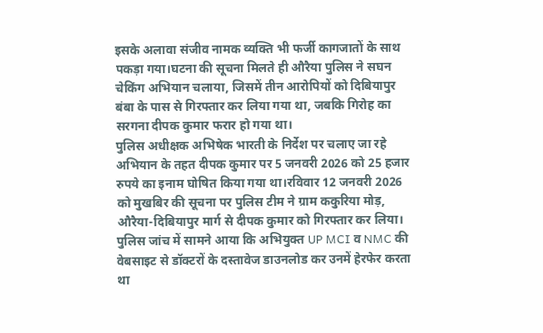इसके अलावा संजीव नामक व्यक्ति भी फर्जी कागजातों के साथ पकड़ा गया।घटना की सूचना मिलते ही औरैया पुलिस ने सघन चेकिंग अभियान चलाया, जिसमें तीन आरोपियों को दिबियापुर बंबा के पास से गिरफ्तार कर लिया गया था, जबकि गिरोह का सरगना दीपक कुमार फरार हो गया था।
पुलिस अधीक्षक अभिषेक भारती के निर्देश पर चलाए जा रहे अभियान के तहत दीपक कुमार पर 5 जनवरी 2026 को 25 हजार रुपये का इनाम घोषित किया गया था।रविवार 12 जनवरी 2026 को मुखबिर की सूचना पर पुलिस टीम ने ग्राम ककुरिया मोड़, औरैया-दिबियापुर मार्ग से दीपक कुमार को गिरफ्तार कर लिया। पुलिस जांच में सामने आया कि अभियुक्त UP MCI व NMC की वेबसाइट से डॉक्टरों के दस्तावेज डाउनलोड कर उनमें हेरफेर करता था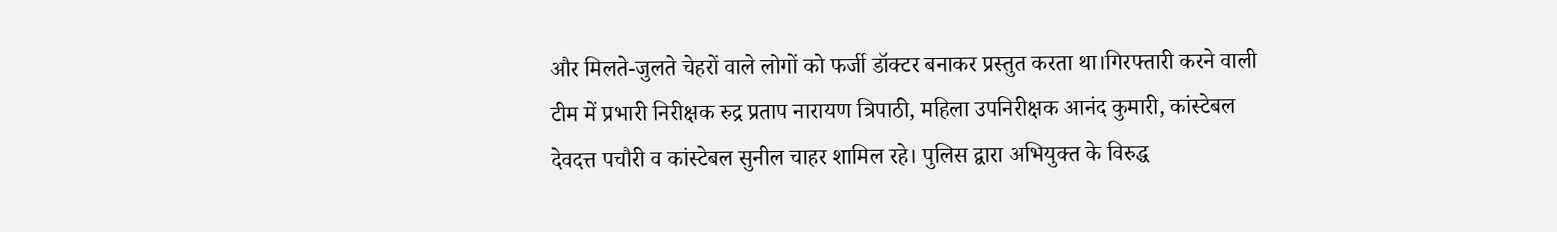और मिलते-जुलते चेहरों वाले लोगों को फर्जी डॉक्टर बनाकर प्रस्तुत करता था।गिरफ्तारी करने वाली टीम में प्रभारी निरीक्षक रुद्र प्रताप नारायण त्रिपाठी, महिला उपनिरीक्षक आनंद कुमारी, कांस्टेबल देवदत्त पचौरी व कांस्टेबल सुनील चाहर शामिल रहे। पुलिस द्वारा अभियुक्त के विरुद्ध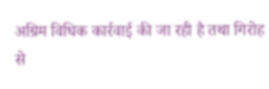अग्रिम विधिक कार्रवाई की जा रही है तथा गिरोह से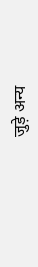जुड़े अन्य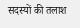सदस्यों की तलाश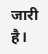जारी है।